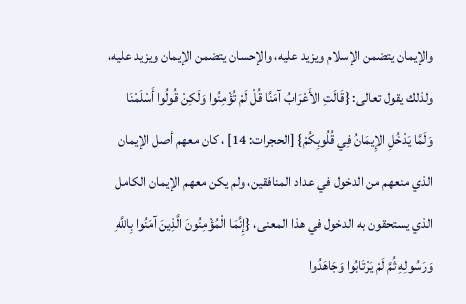والإيمان يتضمن الإسلام ويزيد عليه، والإحسان يتضمن الإيمان ويزيد عليه، ولذلك يقول تعالى: {قَالَتِ الأَعْرَابُ آمَنَّا قُلْ لَمْ تُؤْمِنُوا وَلَكِنْ قُولُوا أَسْلَمْنَا وَلَمَّا يَدْخُلِ الإِيمَانُ فِي قُلُوبِكُمْ} [الحجرات: 14] ، كان معهم أصل الإيمان الذي منعهم من الدخول في عداد المنافقين، ولم يكن معهم الإيمان الكامل الذي يستحقون به الدخول في هذا المعنى، {إِنَّمَا الْمُؤْمِنُونَ الَّذِينَ آمَنُوا بِاللَّهِ وَرَسُولِهِ ثُمَّ لَمْ يَرْتَابُوا وَجَاهَدُوا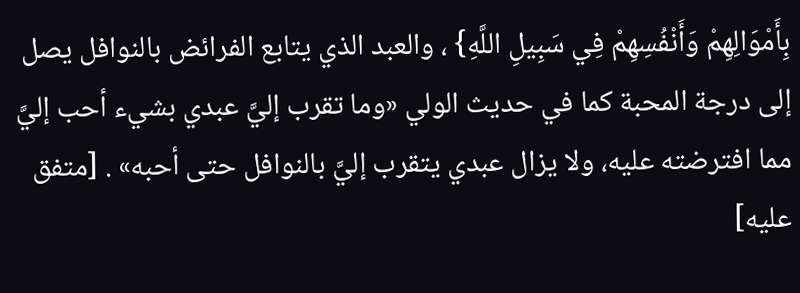بِأَمْوَالِهِمْ وَأَنْفُسِهِمْ فِي سَبِيلِ اللَّهِ} ، والعبد الذي يتابع الفرائض بالنوافل يصل إلى درجة المحبة كما في حديث الولي «وما تقرب إليَّ عبدي بشيء أحب إليَّ مما افترضته عليه، ولا يزال عبدي يتقرب إليَّ بالنوافل حتى أحبه» . [متفق عليه]